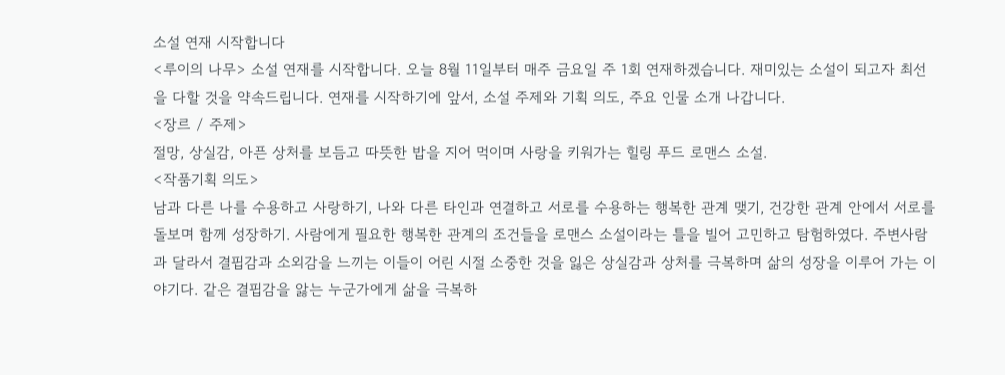소설 연재 시작합니다
<루이의 나무> 소설 연재를 시작합니다. 오늘 8월 11일부터 매주 금요일 주 1회 연재하겠습니다. 재미있는 소설이 되고자 최선을 다할 것을 약속드립니다. 연재를 시작하기에 앞서, 소설 주제와 기획 의도, 주요 인물 소개 나갑니다.
<장르 / 주제>
절망, 상실감, 아픈 상처를 보듬고 따뜻한 밥을 지어 먹이며 사랑을 키워가는 힐링 푸드 로맨스 소설.
<작품기획 의도>
남과 다른 나를 수용하고 사랑하기, 나와 다른 타인과 연결하고 서로를 수용하는 행복한 관계 맺기, 건강한 관계 안에서 서로를 돌보며 함께 성장하기. 사람에게 필요한 행복한 관계의 조건들을 로맨스 소설이라는 틀을 빌어 고민하고 탐험하였다. 주변사람과 달라서 결핍감과 소외감을 느끼는 이들이 어린 시절 소중한 것을 잃은 상실감과 상처를 극복하며 삶의 성장을 이루어 가는 이야기다. 같은 결핍감을 앓는 누군가에게 삶을 극복하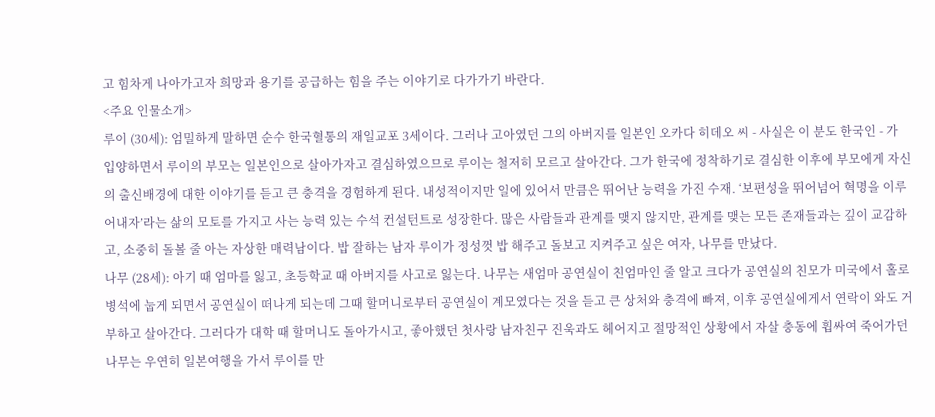고 힘차게 나아가고자 희망과 용기를 공급하는 힘을 주는 이야기로 다가가기 바란다.
<주요 인물소개>
루이 (30세): 엄밀하게 말하면 순수 한국혈통의 재일교포 3세이다. 그러나 고아였던 그의 아버지를 일본인 오카다 히데오 씨 - 사실은 이 분도 한국인 - 가 입양하면서 루이의 부모는 일본인으로 살아가자고 결심하였으므로 루이는 철저히 모르고 살아간다. 그가 한국에 정착하기로 결심한 이후에 부모에게 자신의 출신배경에 대한 이야기를 듣고 큰 충격을 경험하게 된다. 내성적이지만 일에 있어서 만큼은 뛰어난 능력을 가진 수재. ‘보편성을 뛰어넘어 혁명을 이루어내자’라는 삶의 모토를 가지고 사는 능력 있는 수석 컨설턴트로 성장한다. 많은 사람들과 관계를 맺지 않지만, 관계를 맺는 모든 존재들과는 깊이 교감하고, 소중히 돌볼 줄 아는 자상한 매력남이다. 밥 잘하는 남자 루이가 정성껏 밥 해주고 돌보고 지켜주고 싶은 여자, 나무를 만났다.
나무 (28세): 아기 때 엄마를 잃고, 초등학교 때 아버지를 사고로 잃는다. 나무는 새엄마 공연실이 친엄마인 줄 알고 크다가 공연실의 친모가 미국에서 홀로 병석에 눕게 되면서 공연실이 떠나게 되는데 그때 할머니로부터 공연실이 계모였다는 것을 듣고 큰 상처와 충격에 빠져, 이후 공연실에게서 연락이 와도 거부하고 살아간다. 그러다가 대학 때 할머니도 돌아가시고, 좋아했던 첫사랑 남자친구 진욱과도 헤어지고 절망적인 상황에서 자살 충동에 휩싸여 죽어가던 나무는 우연히 일본여행을 가서 루이를 만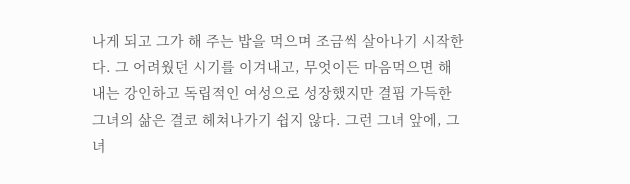나게 되고 그가 해 주는 밥을 먹으며 조금씩 살아나기 시작한다. 그 어려웠던 시기를 이겨내고, 무엇이든 마음먹으면 해내는 강인하고 독립적인 여성으로 성장했지만 결핍 가득한 그녀의 삶은 결코 헤쳐나가기 쉽지 않다. 그런 그녀 앞에, 그녀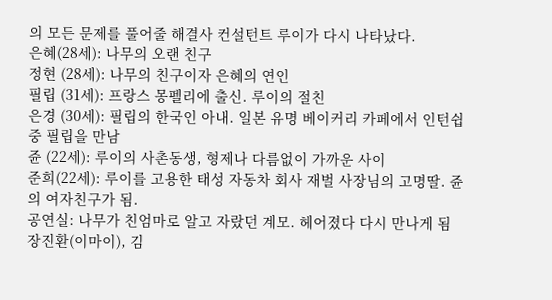의 모든 문제를 풀어줄 해결사 컨설턴트 루이가 다시 나타났다.
은혜(28세): 나무의 오랜 친구
정현 (28세): 나무의 친구이자 은혜의 연인
필립 (31세): 프랑스 몽펠리에 출신. 루이의 절친
은경 (30세): 필립의 한국인 아내. 일본 유명 베이커리 카페에서 인턴쉽 중 필립을 만남
쥰 (22세): 루이의 사촌동생, 형제나 다름없이 가까운 사이
준희(22세): 루이를 고용한 태성 자동차 회사 재벌 사장님의 고명딸. 쥰의 여자친구가 됨.
공연실: 나무가 친엄마로 알고 자랐던 계모. 헤어졌다 다시 만나게 됨
장진환(이마이), 김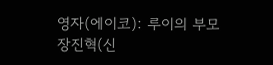영자(에이코): 루이의 부모
장진혁(신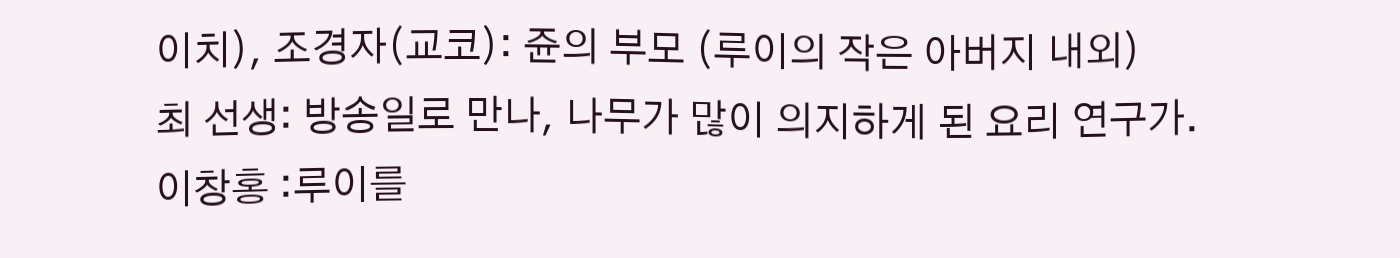이치), 조경자(교코): 쥰의 부모 (루이의 작은 아버지 내외)
최 선생: 방송일로 만나, 나무가 많이 의지하게 된 요리 연구가.
이창홍 :루이를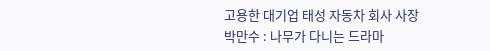고용한 대기업 태성 자동차 회사 사장
박만수 : 나무가 다니는 드라마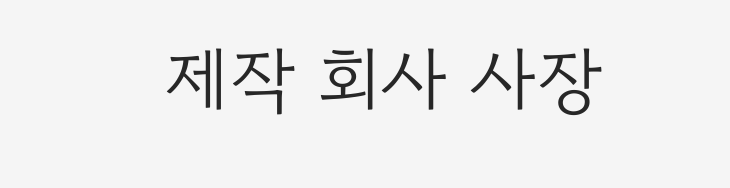제작 회사 사장